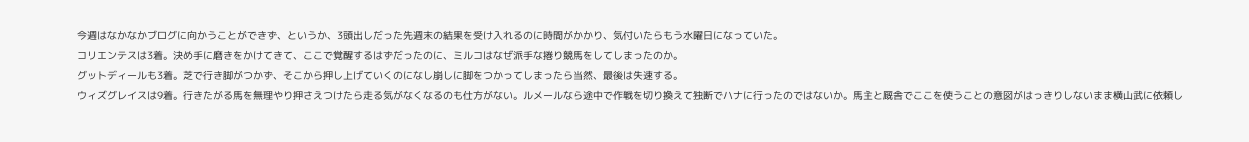今週はなかなかブログに向かうことができず、というか、3頭出しだった先週末の結果を受け入れるのに時間がかかり、気付いたらもう水曜日になっていた。
コリエンテスは3着。決め手に磨きをかけてきて、ここで覚醒するはずだったのに、ミルコはなぜ派手な捲り競馬をしてしまったのか。
グットディールも3着。芝で行き脚がつかず、そこから押し上げていくのになし崩しに脚をつかってしまったら当然、最後は失速する。
ウィズグレイスは9着。行きたがる馬を無理やり押さえつけたら走る気がなくなるのも仕方がない。ルメールなら途中で作戦を切り換えて独断でハナに行ったのではないか。馬主と厩舎でここを使うことの意図がはっきりしないまま横山武に依頼し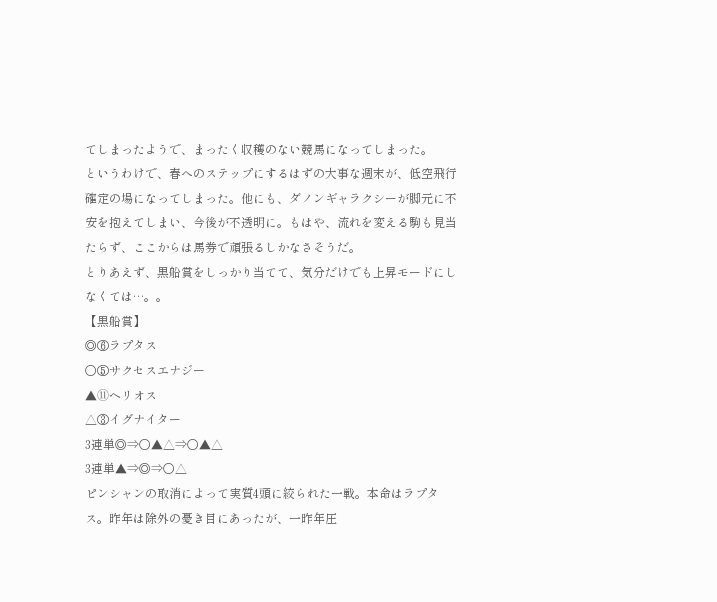てしまったようで、まったく収穫のない競馬になってしまった。
というわけで、春へのステップにするはずの大事な週末が、低空飛行確定の場になってしまった。他にも、ダノンギャラクシーが脚元に不安を抱えてしまい、今後が不透明に。もはや、流れを変える駒も見当たらず、ここからは馬券で頑張るしかなさそうだ。
とりあえず、黒船賞をしっかり当てて、気分だけでも上昇モードにしなくては…。。
【黒船賞】
◎⑥ラプタス
○⑤サクセスエナジー
▲⑪ヘリオス
△③イグナイター
3連単◎⇒○▲△⇒○▲△
3連単▲⇒◎⇒○△
ピンシャンの取消によって実質4頭に絞られた一戦。本命はラプタス。昨年は除外の憂き目にあったが、一昨年圧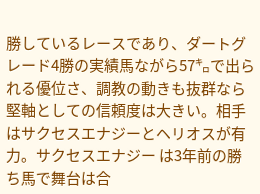勝しているレースであり、ダートグレード4勝の実績馬ながら57㌔で出られる優位さ、調教の動きも抜群なら堅軸としての信頼度は大きい。相手はサクセスエナジーとヘリオスが有力。サクセスエナジー は3年前の勝ち馬で舞台は合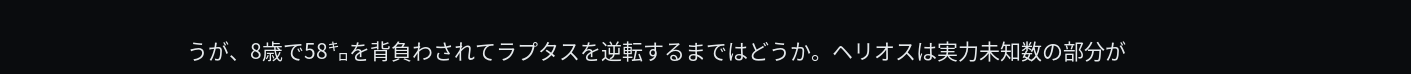うが、8歳で58㌔を背負わされてラプタスを逆転するまではどうか。ヘリオスは実力未知数の部分が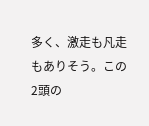多く、激走も凡走もありそう。この2頭の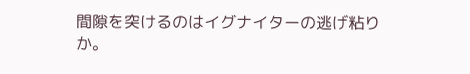間隙を突けるのはイグナイターの逃げ粘りか。